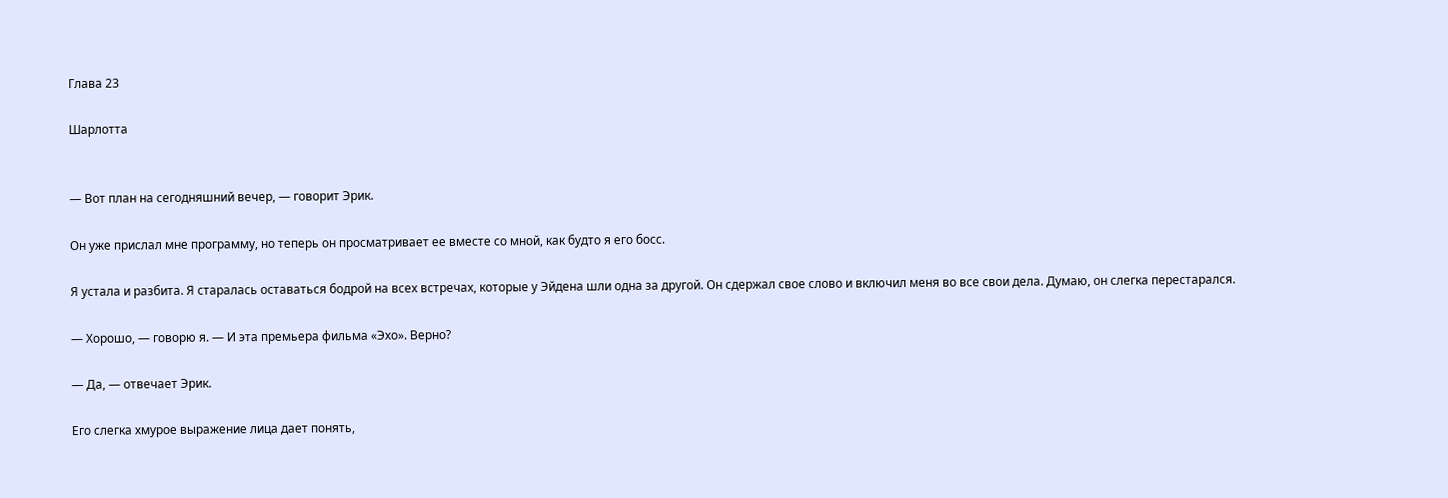Глава 23

Шарлотта


— Вот план на сегодняшний вечер, — говорит Эрик.

Он уже прислал мне программу, но теперь он просматривает ее вместе со мной, как будто я его босс.

Я устала и разбита. Я старалась оставаться бодрой на всех встречах, которые у Эйдена шли одна за другой. Он сдержал свое слово и включил меня во все свои дела. Думаю, он слегка перестарался.

— Хорошо, — говорю я. — И эта премьера фильма «Эхо». Верно?

— Да, — отвечает Эрик.

Его слегка хмурое выражение лица дает понять,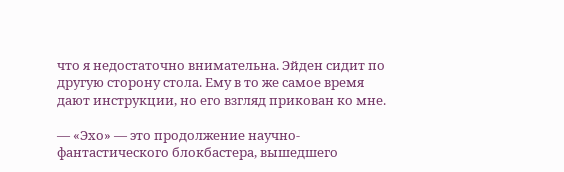что я недостаточно внимательна. Эйден сидит по другую сторону стола. Ему в то же самое время дают инструкции, но его взгляд прикован ко мне.

— «Эхо» — это продолжение научно-фантастического блокбастера, вышедшего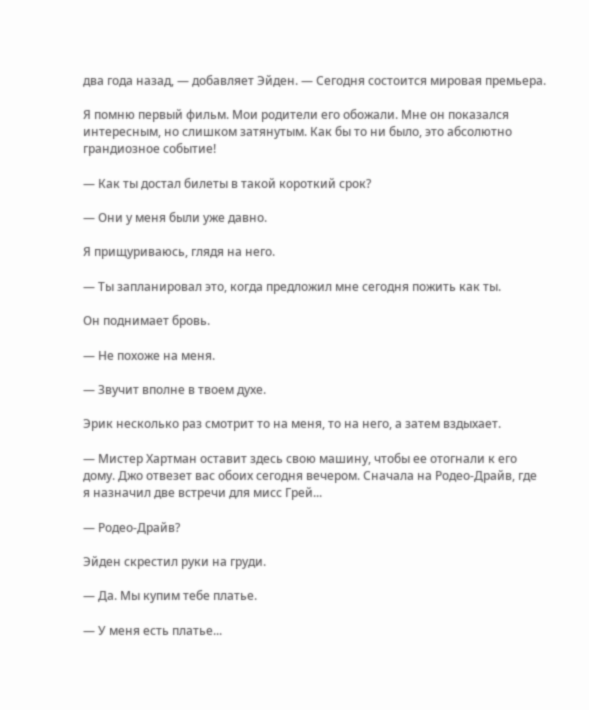два года назад, — добавляет Эйден. — Сегодня состоится мировая премьера.

Я помню первый фильм. Мои родители его обожали. Мне он показался интересным, но слишком затянутым. Как бы то ни было, это абсолютно грандиозное событие!

— Как ты достал билеты в такой короткий срок?

— Они у меня были уже давно.

Я прищуриваюсь, глядя на него.

— Ты запланировал это, когда предложил мне сегодня пожить как ты.

Он поднимает бровь.

— Не похоже на меня.

— Звучит вполне в твоем духе.

Эрик несколько раз смотрит то на меня, то на него, а затем вздыхает.

— Мистер Хартман оставит здесь свою машину, чтобы ее отогнали к его дому. Джо отвезет вас обоих сегодня вечером. Сначала на Родео-Драйв, где я назначил две встречи для мисс Грей...

— Родео-Драйв?

Эйден скрестил руки на груди.

— Да. Мы купим тебе платье.

— У меня есть платье...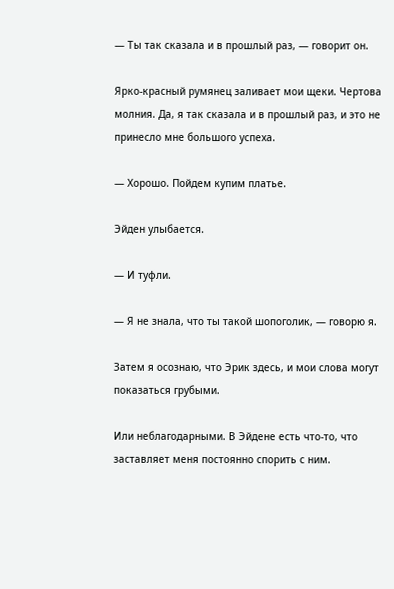— Ты так сказала и в прошлый раз, — говорит он.

Ярко-красный румянец заливает мои щеки. Чертова молния. Да, я так сказала и в прошлый раз, и это не принесло мне большого успеха.

— Хорошо. Пойдем купим платье.

Эйден улыбается.

— И туфли.

— Я не знала, что ты такой шопоголик, — говорю я.

Затем я осознаю, что Эрик здесь, и мои слова могут показаться грубыми.

Или неблагодарными. В Эйдене есть что-то, что заставляет меня постоянно спорить с ним.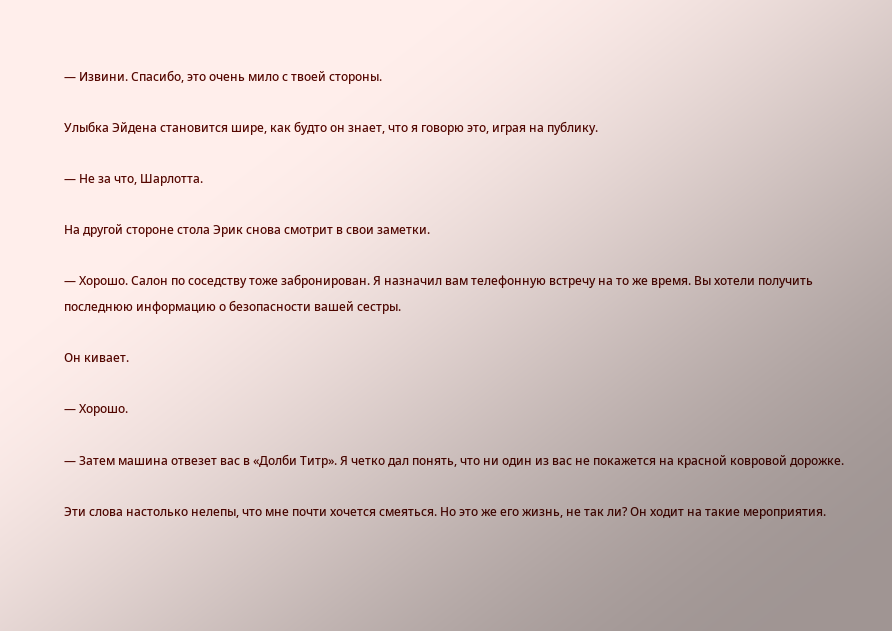— Извини. Спасибо, это очень мило с твоей стороны.

Улыбка Эйдена становится шире, как будто он знает, что я говорю это, играя на публику.

— Не за что, Шарлотта.

На другой стороне стола Эрик снова смотрит в свои заметки.

— Хорошо. Салон по соседству тоже забронирован. Я назначил вам телефонную встречу на то же время. Вы хотели получить последнюю информацию о безопасности вашей сестры.

Он кивает.

— Хорошо.

— Затем машина отвезет вас в «Долби Титр». Я четко дал понять, что ни один из вас не покажется на красной ковровой дорожке.

Эти слова настолько нелепы, что мне почти хочется смеяться. Но это же его жизнь, не так ли? Он ходит на такие мероприятия.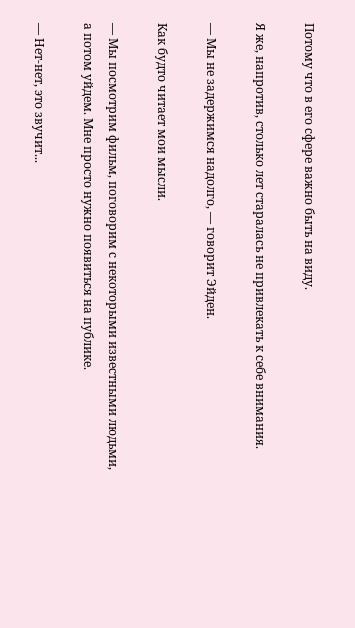Потому что в его сфере важно быть на виду.

Я же, напротив, столько лет старалась не привлекать к себе внимания.

— Мы не задержимся надолго, — говорит Эйден.

Как будто читает мои мысли.

— Мы посмотрим фильм, поговорим с некоторыми известными людьми, а потом уйдем. Мне просто нужно появиться на публике.

— Нет-нет, это звучит...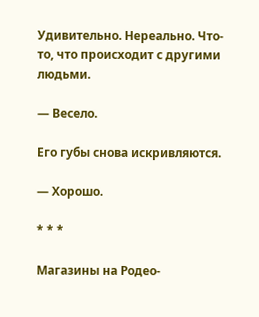Удивительно. Нереально. Что-то, что происходит с другими людьми.

— Весело.

Его губы снова искривляются.

— Хорошо.

* * *

Магазины на Родео-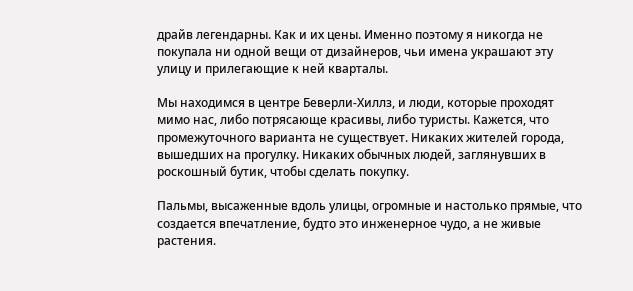драйв легендарны. Как и их цены. Именно поэтому я никогда не покупала ни одной вещи от дизайнеров, чьи имена украшают эту улицу и прилегающие к ней кварталы.

Мы находимся в центре Беверли-Хиллз, и люди, которые проходят мимо нас, либо потрясающе красивы, либо туристы. Кажется, что промежуточного варианта не существует. Никаких жителей города, вышедших на прогулку. Никаких обычных людей, заглянувших в роскошный бутик, чтобы сделать покупку.

Пальмы, высаженные вдоль улицы, огромные и настолько прямые, что создается впечатление, будто это инженерное чудо, а не живые растения.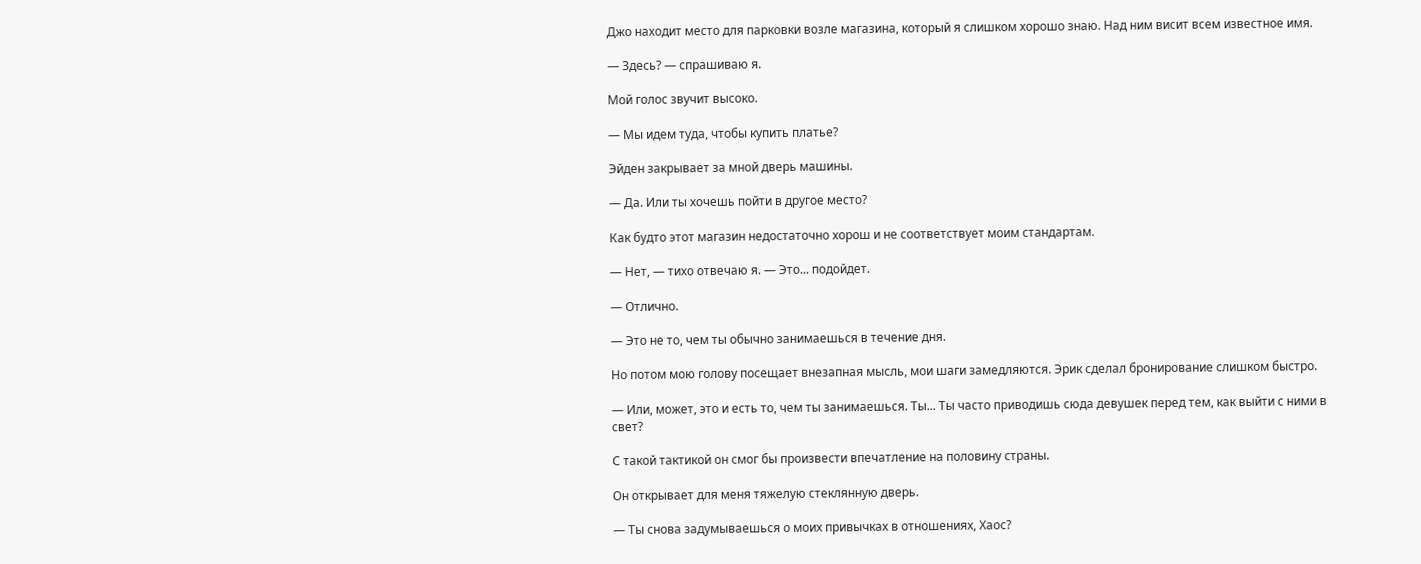Джо находит место для парковки возле магазина, который я слишком хорошо знаю. Над ним висит всем известное имя.

— Здесь? — спрашиваю я.

Мой голос звучит высоко.

— Мы идем туда, чтобы купить платье?

Эйден закрывает за мной дверь машины.

— Да. Или ты хочешь пойти в другое место?

Как будто этот магазин недостаточно хорош и не соответствует моим стандартам.

— Нет, — тихо отвечаю я. — Это... подойдет.

— Отлично.

— Это не то, чем ты обычно занимаешься в течение дня.

Но потом мою голову посещает внезапная мысль, мои шаги замедляются. Эрик сделал бронирование слишком быстро.

— Или, может, это и есть то, чем ты занимаешься. Ты... Ты часто приводишь сюда девушек перед тем, как выйти с ними в свет?

С такой тактикой он смог бы произвести впечатление на половину страны.

Он открывает для меня тяжелую стеклянную дверь.

— Ты снова задумываешься о моих привычках в отношениях, Хаос?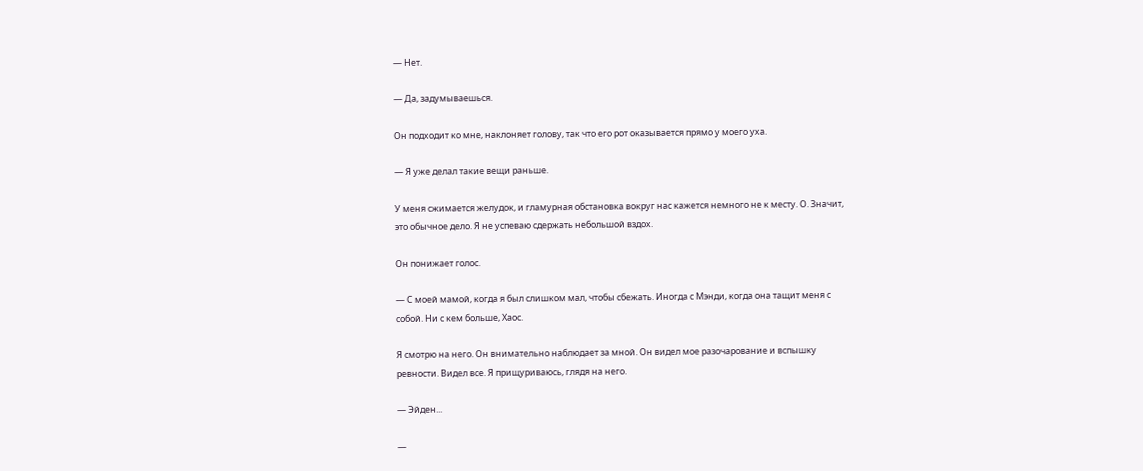— Нет.

— Да, задумываешься.

Он подходит ко мне, наклоняет голову, так что его рот оказывается прямо у моего уха.

— Я уже делал такие вещи раньше.

У меня сжимается желудок, и гламурная обстановка вокруг нас кажется немного не к месту. О. Значит, это обычное дело. Я не успеваю сдержать небольшой вздох.

Он понижает голос.

— С моей мамой, когда я был слишком мал, чтобы сбежать. Иногда с Мэнди, когда она тащит меня с собой. Ни с кем больше, Хаос.

Я смотрю на него. Он внимательно наблюдает за мной. Он видел мое разочарование и вспышку ревности. Видел все. Я прищуриваюсь, глядя на него.

— Эйден...

—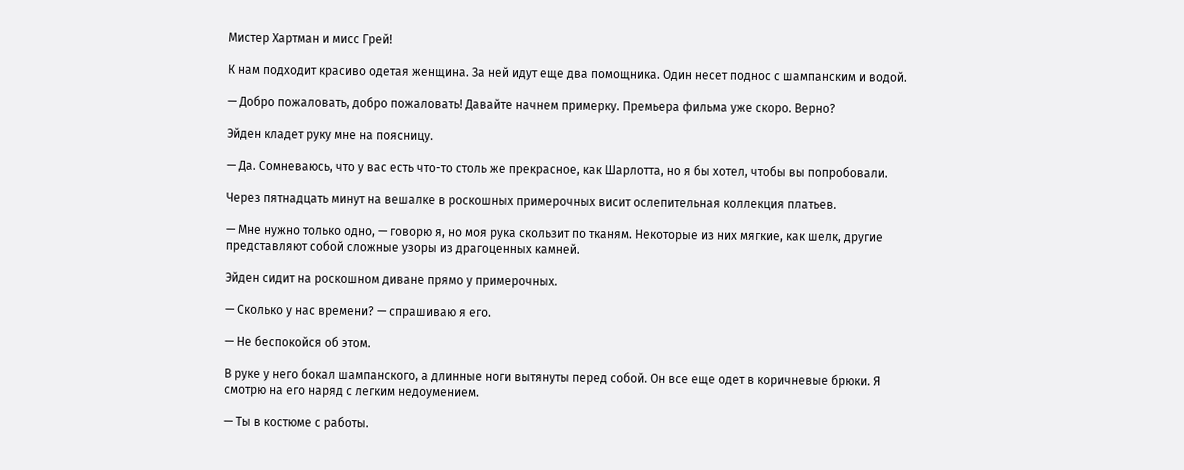Мистер Хартман и мисс Грей!

К нам подходит красиво одетая женщина. За ней идут еще два помощника. Один несет поднос с шампанским и водой.

— Добро пожаловать, добро пожаловать! Давайте начнем примерку. Премьера фильма уже скоро. Верно?

Эйден кладет руку мне на поясницу.

— Да. Сомневаюсь, что у вас есть что-то столь же прекрасное, как Шарлотта, но я бы хотел, чтобы вы попробовали.

Через пятнадцать минут на вешалке в роскошных примерочных висит ослепительная коллекция платьев.

— Мне нужно только одно, — говорю я, но моя рука скользит по тканям. Некоторые из них мягкие, как шелк, другие представляют собой сложные узоры из драгоценных камней.

Эйден сидит на роскошном диване прямо у примерочных.

— Сколько у нас времени? — спрашиваю я его.

— Не беспокойся об этом.

В руке у него бокал шампанского, а длинные ноги вытянуты перед собой. Он все еще одет в коричневые брюки. Я смотрю на его наряд с легким недоумением.

— Ты в костюме с работы.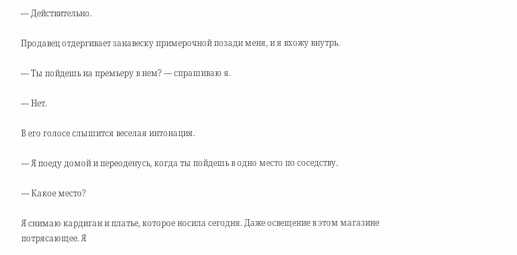— Действительно.

Продавец отдергивает занавеску примерочной позади меня, и я вхожу внутрь.

— Ты пойдешь на премьеру в нем? — спрашиваю я.

— Нет.

В его голосе слышится веселая интонация.

— Я поеду домой и переоденусь, когда ты пойдешь в одно место по соседству.

— Какое место?

Я снимаю кардиган и платье, которое носила сегодня. Даже освещение в этом магазине потрясающее. Я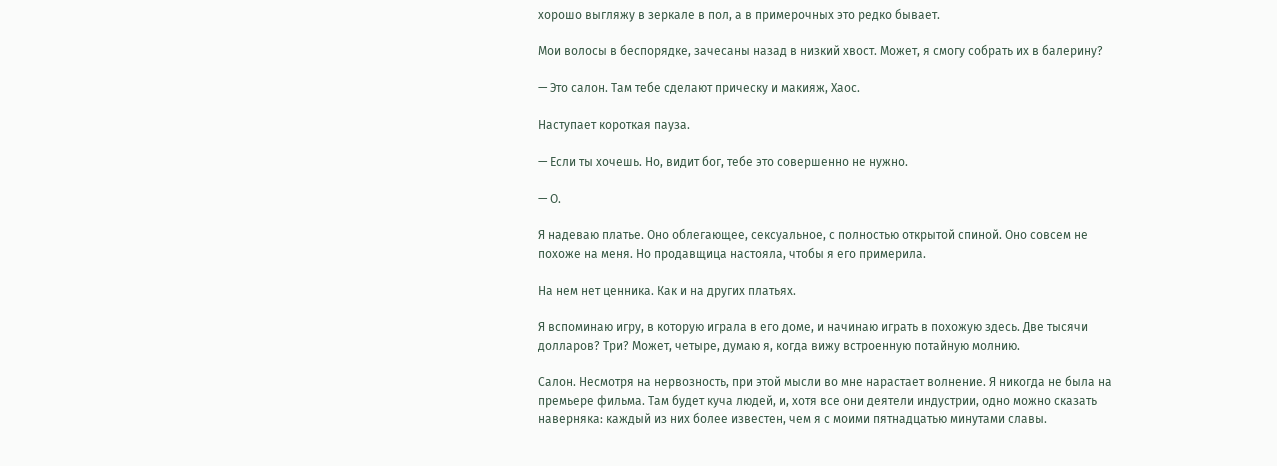хорошо выгляжу в зеркале в пол, а в примерочных это редко бывает.

Мои волосы в беспорядке, зачесаны назад в низкий хвост. Может, я смогу собрать их в балерину?

— Это салон. Там тебе сделают прическу и макияж, Хаос.

Наступает короткая пауза.

— Если ты хочешь. Но, видит бог, тебе это совершенно не нужно.

— О.

Я надеваю платье. Оно облегающее, сексуальное, с полностью открытой спиной. Оно совсем не похоже на меня. Но продавщица настояла, чтобы я его примерила.

На нем нет ценника. Как и на других платьях.

Я вспоминаю игру, в которую играла в его доме, и начинаю играть в похожую здесь. Две тысячи долларов? Три? Может, четыре, думаю я, когда вижу встроенную потайную молнию.

Салон. Несмотря на нервозность, при этой мысли во мне нарастает волнение. Я никогда не была на премьере фильма. Там будет куча людей, и, хотя все они деятели индустрии, одно можно сказать наверняка: каждый из них более известен, чем я с моими пятнадцатью минутами славы.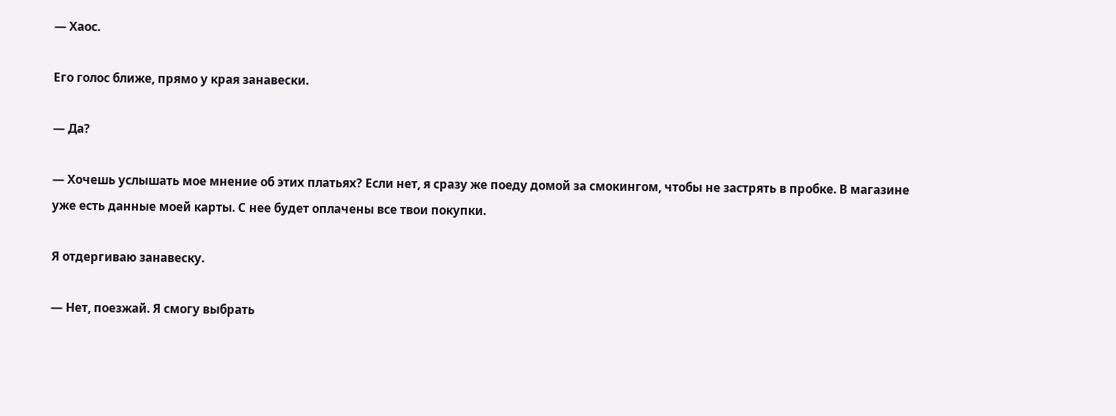— Хаос.

Его голос ближе, прямо у края занавески.

— Да?

— Хочешь услышать мое мнение об этих платьях? Если нет, я сразу же поеду домой за смокингом, чтобы не застрять в пробке. В магазине уже есть данные моей карты. С нее будет оплачены все твои покупки.

Я отдергиваю занавеску.

— Нет, поезжай. Я смогу выбрать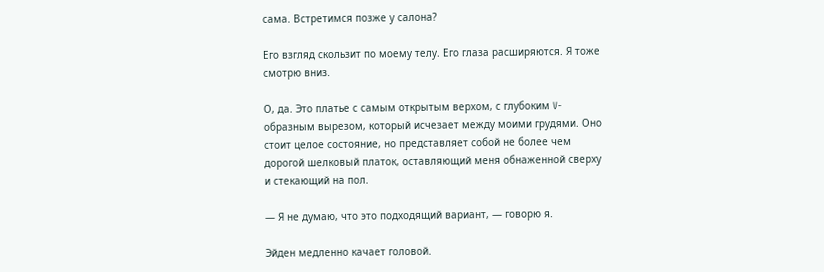сама. Встретимся позже у салона?

Его взгляд скользит по моему телу. Его глаза расширяются. Я тоже смотрю вниз.

О, да. Это платье с самым открытым верхом, с глубоким V-образным вырезом, который исчезает между моими грудями. Оно стоит целое состояние, но представляет собой не более чем дорогой шелковый платок, оставляющий меня обнаженной сверху и стекающий на пол.

— Я не думаю, что это подходящий вариант, — говорю я.

Эйден медленно качает головой.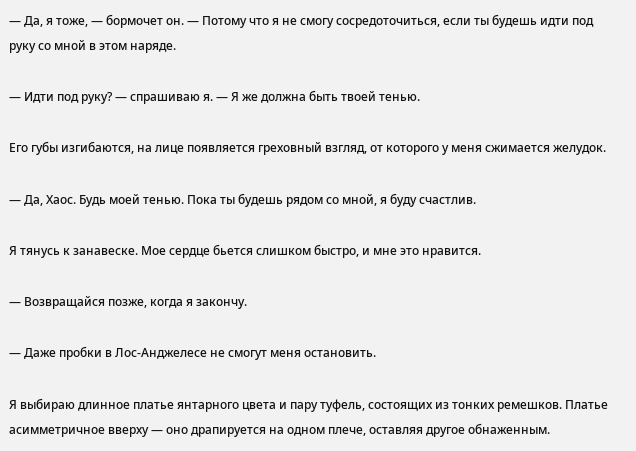— Да, я тоже, — бормочет он. — Потому что я не смогу сосредоточиться, если ты будешь идти под руку со мной в этом наряде.

— Идти под руку? — спрашиваю я. — Я же должна быть твоей тенью.

Его губы изгибаются, на лице появляется греховный взгляд, от которого у меня сжимается желудок.

— Да, Хаос. Будь моей тенью. Пока ты будешь рядом со мной, я буду счастлив.

Я тянусь к занавеске. Мое сердце бьется слишком быстро, и мне это нравится.

— Возвращайся позже, когда я закончу.

— Даже пробки в Лос-Анджелесе не смогут меня остановить.

Я выбираю длинное платье янтарного цвета и пару туфель, состоящих из тонких ремешков. Платье асимметричное вверху — оно драпируется на одном плече, оставляя другое обнаженным.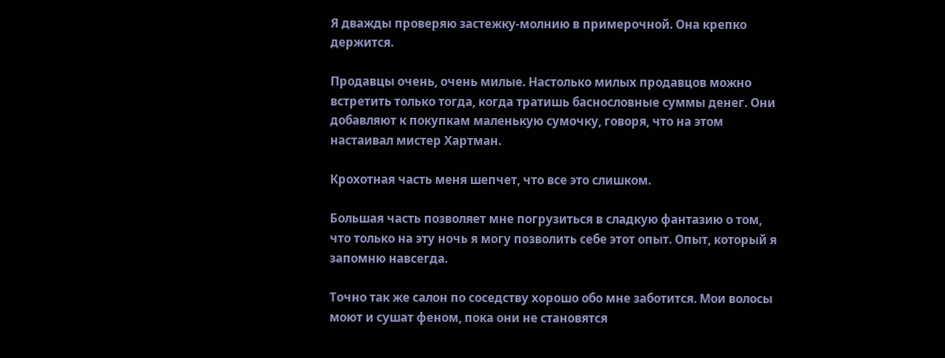Я дважды проверяю застежку-молнию в примерочной. Она крепко держится.

Продавцы очень, очень милые. Настолько милых продавцов можно встретить только тогда, когда тратишь баснословные суммы денег. Они добавляют к покупкам маленькую сумочку, говоря, что на этом настаивал мистер Хартман.

Крохотная часть меня шепчет, что все это слишком.

Большая часть позволяет мне погрузиться в сладкую фантазию о том, что только на эту ночь я могу позволить себе этот опыт. Опыт, который я запомню навсегда.

Точно так же салон по соседству хорошо обо мне заботится. Мои волосы моют и сушат феном, пока они не становятся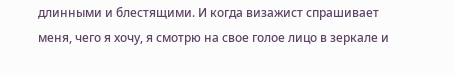длинными и блестящими. И когда визажист спрашивает меня, чего я хочу, я смотрю на свое голое лицо в зеркале и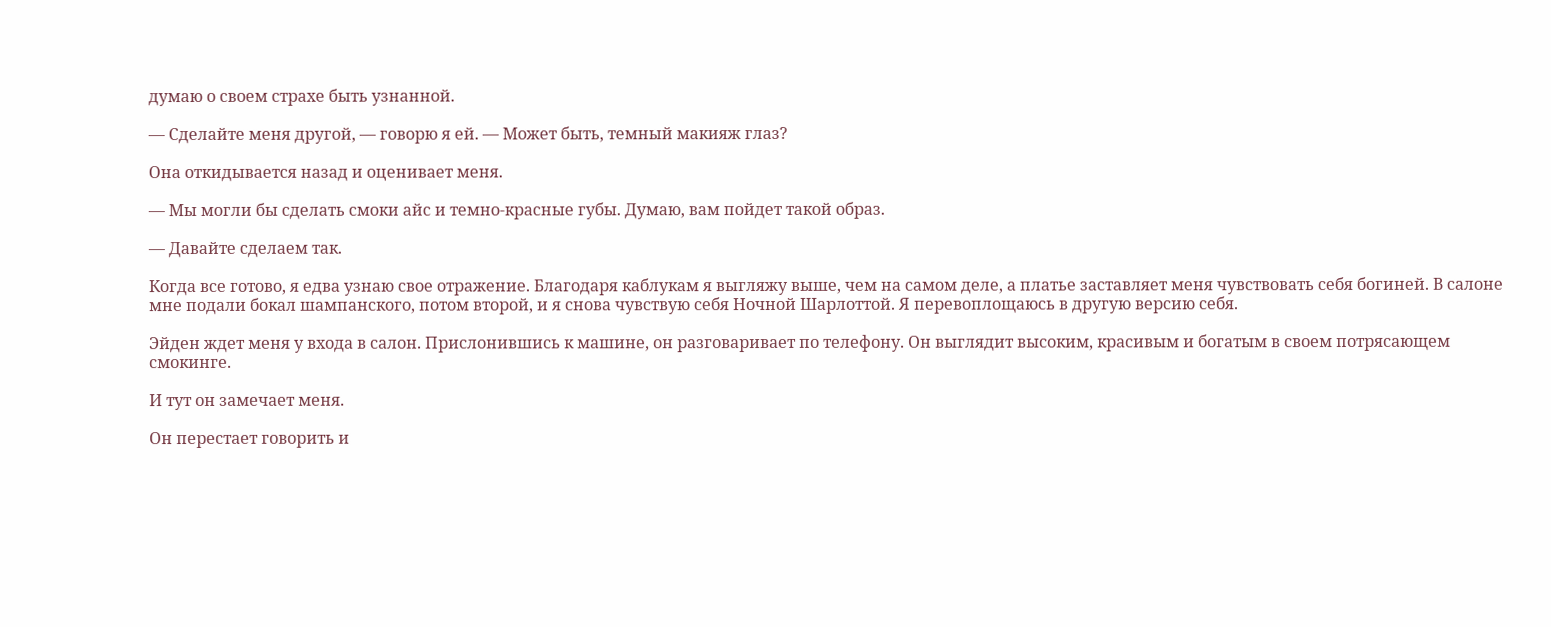думаю о своем страхе быть узнанной.

— Сделайте меня другой, — говорю я ей. — Может быть, темный макияж глаз?

Она откидывается назад и оценивает меня.

— Мы могли бы сделать смоки айс и темно-красные губы. Думаю, вам пойдет такой образ.

— Давайте сделаем так.

Когда все готово, я едва узнаю свое отражение. Благодаря каблукам я выгляжу выше, чем на самом деле, а платье заставляет меня чувствовать себя богиней. В салоне мне подали бокал шампанского, потом второй, и я снова чувствую себя Ночной Шарлоттой. Я перевоплощаюсь в другую версию себя.

Эйден ждет меня у входа в салон. Прислонившись к машине, он разговаривает по телефону. Он выглядит высоким, красивым и богатым в своем потрясающем смокинге.

И тут он замечает меня.

Он перестает говорить и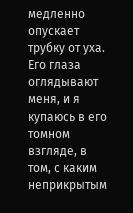медленно опускает трубку от уха. Его глаза оглядывают меня, и я купаюсь в его томном взгляде, в том, с каким неприкрытым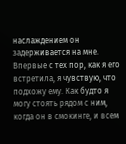наслаждением он задерживается на мне. Впервые с тех пор, как я его встретила, я чувствую, что подхожу ему. Как будто я могу стоять рядом с ним, когда он в смокинге, и всем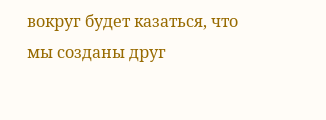вокруг будет казаться, что мы созданы друг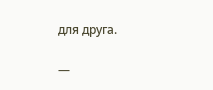для друга.

—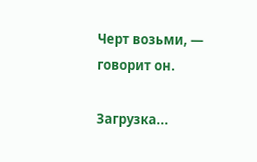Черт возьми, — говорит он.

Загрузка...